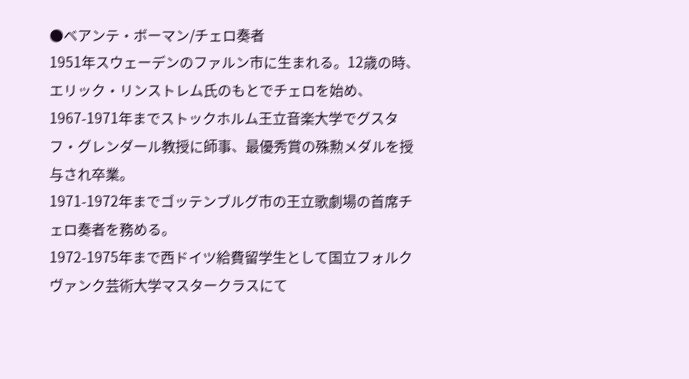●ベアンテ・ボーマン/チェロ奏者
1951年スウェーデンのファルン市に生まれる。12歳の時、エリック・リンストレム氏のもとでチェロを始め、1967-1971年までストックホルム王立音楽大学でグスタフ・グレンダール教授に師事、最優秀賞の殊勲メダルを授与され卒業。
1971-1972年までゴッテンブルグ市の王立歌劇場の首席チェロ奏者を務める。
1972-1975年まで西ドイツ給費留学生として国立フォルクヴァンク芸術大学マスタークラスにて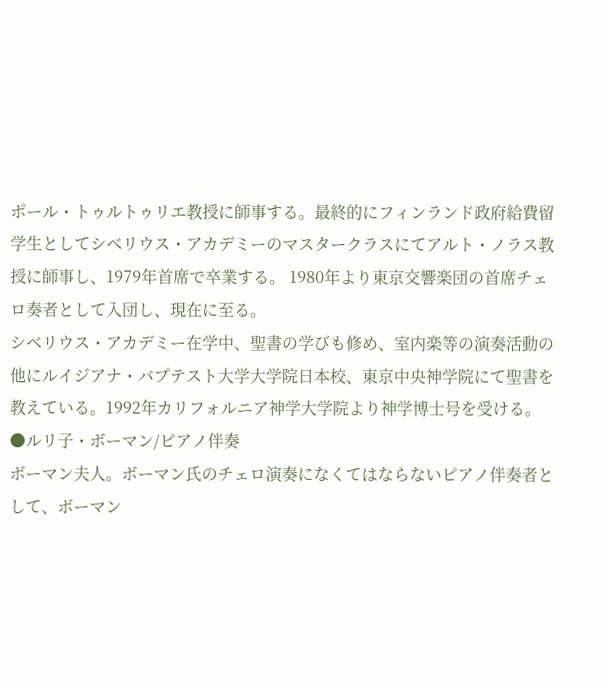ポール・トゥルトゥリエ教授に師事する。最終的にフィンランド政府給費留学生としてシベリウス・アカデミーのマスタークラスにてアルト・ノラス教授に師事し、1979年首席で卒業する。 1980年より東京交響楽団の首席チェロ奏者として入団し、現在に至る。
シベリウス・アカデミー在学中、聖書の学びも修め、室内楽等の演奏活動の他にルイジアナ・バプテスト大学大学院日本校、東京中央神学院にて聖書を教えている。1992年カリフォルニア神学大学院より神学博士号を受ける。
●ルリ子・ボーマン/ピアノ伴奏
ボーマン夫人。ボーマン氏のチェロ演奏になくてはならないピアノ伴奏者として、ボーマン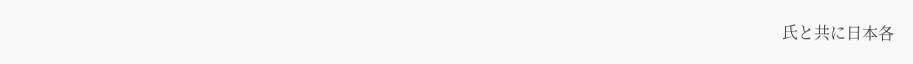氏と共に日本各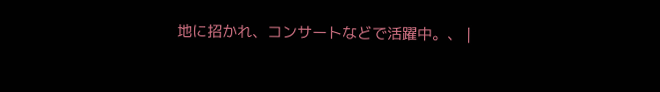地に招かれ、コンサートなどで活躍中。、 |